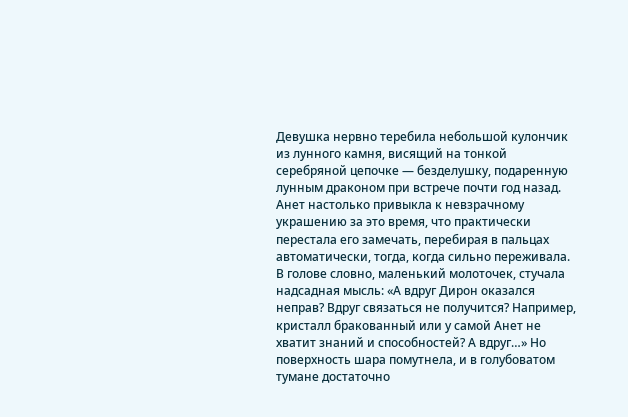Девушка нервно теребила небольшой кулончик из лунного камня, висящий на тонкой серебряной цепочке — безделушку, подаренную лунным драконом при встрече почти год назад. Анет настолько привыкла к невзрачному украшению за это время, что практически перестала его замечать, перебирая в пальцах автоматически, тогда, когда сильно переживала. В голове словно, маленький молоточек, стучала надсадная мысль: «А вдруг Дирон оказался неправ? Вдруг связаться не получится? Например, кристалл бракованный или у самой Анет не хватит знаний и способностей? А вдруг…» Но поверхность шара помутнела, и в голубоватом тумане достаточно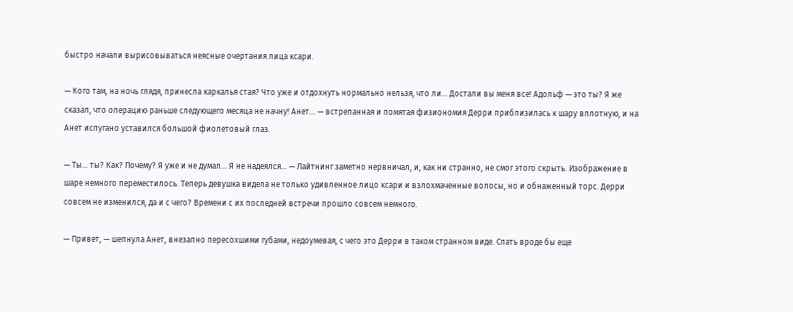быстро начали вырисовываться неясные очертания лица ксари.

— Кого там, на ночь глядя, принесла каркалья стая? Что уже и отдохнуть нормально нельзя, что ли… Достали вы меня все! Адольф — это ты? Я же сказал, что операцию раньше следующего месяца не начну! Анет… — встрепанная и помятая физиономия Дерри приблизилась к шару вплотную, и на Анет испугано уставился большой фиолетовый глаз.

— Ты… ты? Как? Почему? Я уже и не думал… Я не надеялся… — Лайтнинг заметно нервничал, и, как ни странно, не смог этого скрыть. Изображение в шаре немного переместилось. Теперь девушка видела не только удивленное лицо ксари и взлохмаченные волосы, но и обнаженный торс. Дерри совсем не изменился, да и с чего? Времени с их последней встречи прошло совсем немного.

— Привет, — шепнула Анет, внезапно пересохшими губами, недоумевая, с чего это Дерри в таком странном виде. Спать вроде бы еще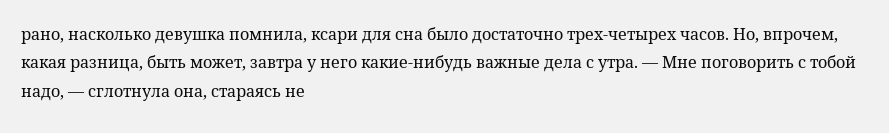рано, насколько девушка помнила, ксари для сна было достаточно трех-четырех часов. Но, впрочем, какая разница, быть может, завтра у него какие-нибудь важные дела с утра. — Мне поговорить с тобой надо, — сглотнула она, стараясь не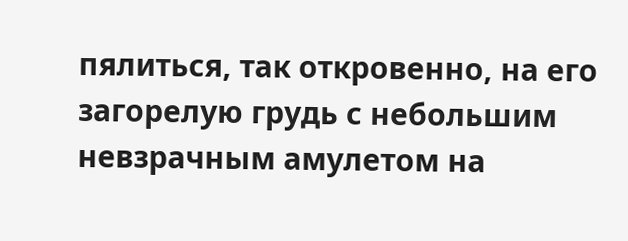пялиться, так откровенно, на его загорелую грудь с небольшим невзрачным амулетом на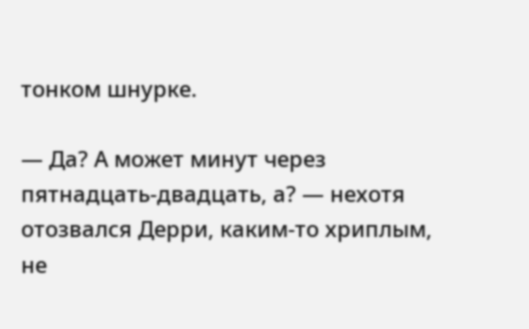тонком шнурке.

— Да? А может минут через пятнадцать-двадцать, а? — нехотя отозвался Дерри, каким-то хриплым, не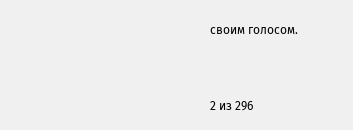своим голосом.



2 из 296